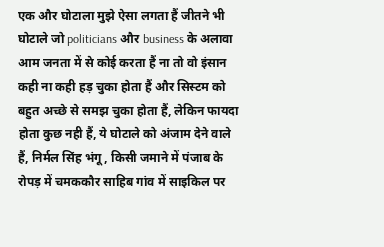एक और घोटाला मुझे ऐसा लगता हैं जीतने भी घोटाले जो politicians और business के अलावा आम जनता में से कोई करता हैं ना तो वो इंसान कही ना कही हड़ चुका होता हैं और सिस्टम को बहुत अच्छे से समझ चुका होता हैं, लेकिन फायदा होता कुछ नही हैं, ये घोटाले को अंजाम देने वाले हैं, निर्मल सिंह भंगू, किसी जमाने में पंजाब के रोपड़ में चमककौर साहिब गांव में साइकिल पर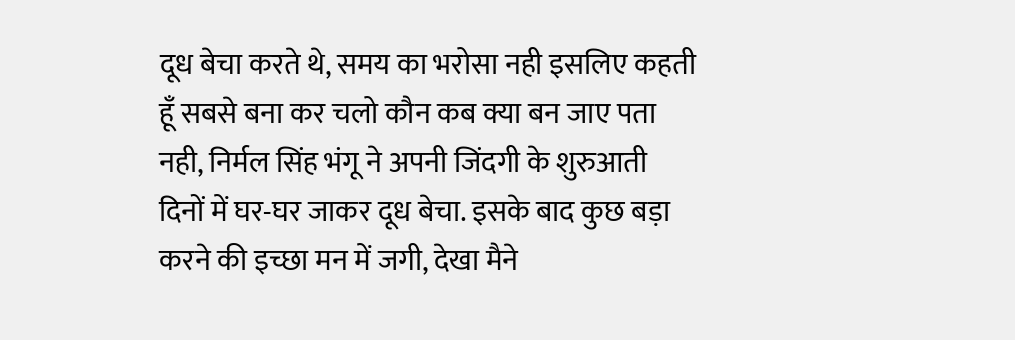दूध बेचा करते थे, समय का भरोसा नही इसलिए कहती हूँ सबसे बना कर चलो कौन कब क्या बन जाए पता नही, निर्मल सिंह भंगू ने अपनी जिंदगी के शुरुआती दिनों में घर-घर जाकर दूध बेचा. इसके बाद कुछ बड़ा करने की इच्छा मन में जगी, देखा मैने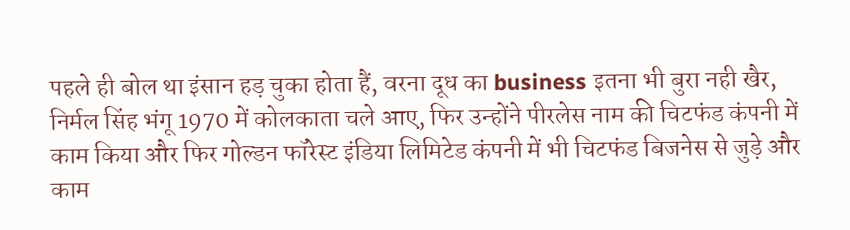पहले ही बोल था इंसान हड़ चुका होता हैं, वरना दूध का business इतना भी बुरा नही खैर, निर्मल सिंह भंगू 1970 में कोलकाता चले आए, फिर उन्होंने पीरलेस नाम की चिटफंड कंपनी में काम किया और फिर गोल्डन फॉरेस्ट इंडिया लिमिटेड कंपनी में भी चिटफंड बिजनेस से जुड़े और काम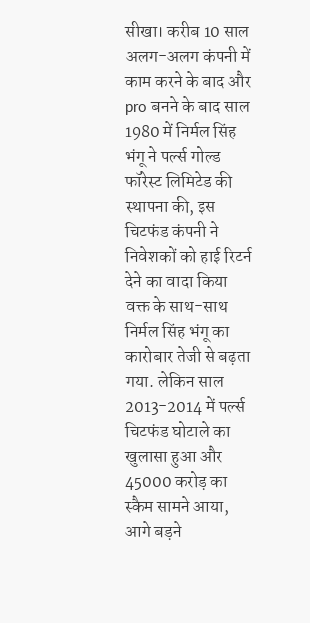सीखा। करीब 10 साल अलग-अलग कंपनी में काम करने के बाद और pro बनने के बाद साल 1980 में निर्मल सिंह भंगू ने पर्ल्स गोल्ड फॉरेस्ट लिमिटेड की स्थापना की, इस चिटफंड कंपनी ने निवेशकों को हाई रिटर्न देने का वादा किया वक्त के साथ-साथ निर्मल सिंह भंगू का कारोबार तेजी से बढ़ता गया. लेकिन साल 2013-2014 में पर्ल्स चिटफंड घोटाले का खुलासा हुआ और 45000 करोड़ का स्कैम सामने आया, आगे बड़ने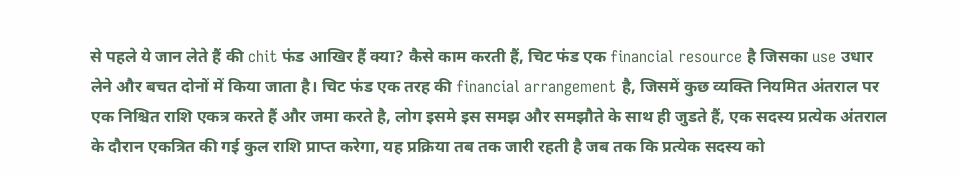से पहले ये जान लेते हैं की chit फंड आखिर हैं क्या? कैसे काम करती हैं, चिट फंड एक financial resource है जिसका use उधार लेने और बचत दोनों में किया जाता है। चिट फंड एक तरह की financial arrangement है, जिसमें कुछ व्यक्ति नियमित अंतराल पर एक निश्चित राशि एकत्र करते हैं और जमा करते है, लोग इसमे इस समझ और समझौते के साथ ही जुडते हैं, एक सदस्य प्रत्येक अंतराल के दौरान एकत्रित की गई कुल राशि प्राप्त करेगा, यह प्रक्रिया तब तक जारी रहती है जब तक कि प्रत्येक सदस्य को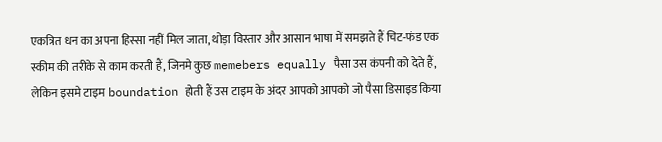एकत्रित धन का अपना हिस्सा नहीं मिल जाता, थोड़ा विस्तार और आसान भाषा में समझते हैं चिट-फंड एक स्कीम की तरीके से काम करती हैं, जिनमे कुछ memebers equally पैसा उस कंपनी को देते हैं, लेकिन इसमे टाइम boundation होती हैं उस टाइम के अंदर आपको आपको जो पैसा डिसाइड किया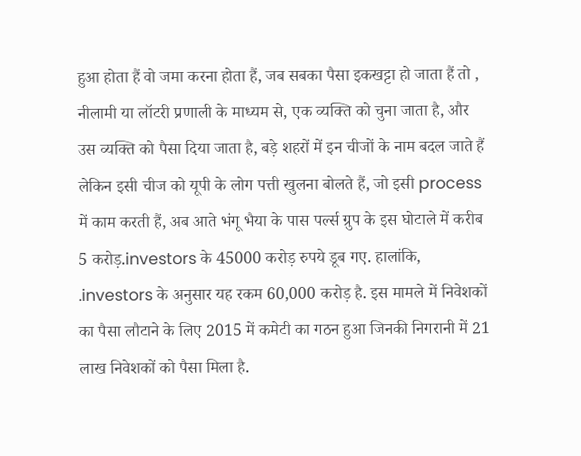हुआ होता हैं वो जमा करना होता हैं, जब सबका पैसा इकखट्टा हो जाता हैं तो , नीलामी या लॉटरी प्रणाली के माध्यम से, एक व्यक्ति को चुना जाता है, और उस व्यक्ति को पैसा दिया जाता है, बड़े शहरों में इन चीजों के नाम बदल जाते हैं लेकिन इसी चीज को यूपी के लोग पत्ती खुलना बोलते हैं, जो इसी process में काम करती हैं, अब आते भंगू भैया के पास पर्ल्स ग्रुप के इस घोटाले में करीब 5 करोड़.investors के 45000 करोड़ रुपये डूब गए. हालांकि, .investors के अनुसार यह रकम 60,000 करोड़ है. इस मामले में निवेशकों का पैसा लौटाने के लिए 2015 में कमेटी का गठन हुआ जिनकी निगरानी में 21 लाख निवेशकों को पैसा मिला है.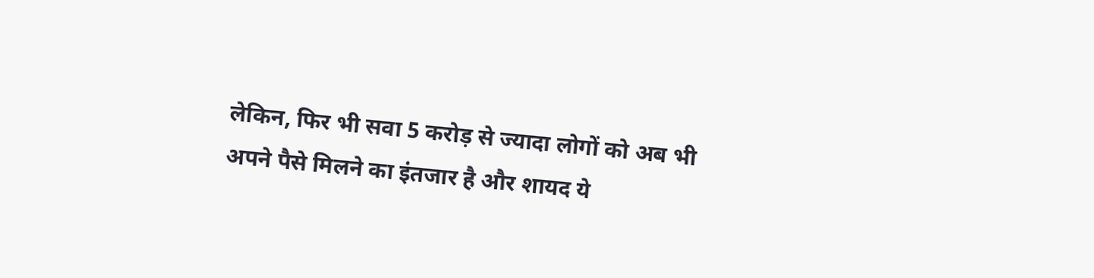लेकिन, फिर भी सवा 5 करोड़ से ज्यादा लोगों को अब भी अपने पैसे मिलने का इंतजार है और शायद ये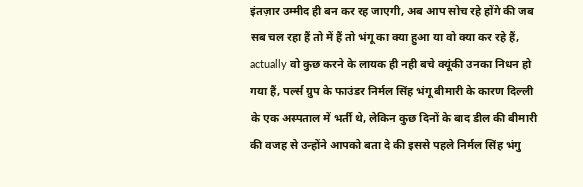इंतज़ार उम्मीद ही बन कर रह जाएगी, अब आप सोच रहे होंगे की जब सब चल रहा हैं तो में हैं तो भंगू का क्या हुआ या वो क्या कर रहे हैं, actually वो कुछ करने के लायक ही नही बचे क्यूंकी उनका निधन हो गया हैं, पर्ल्स ग्रुप के फाउंडर निर्मल सिंह भंगू बीमारी के कारण दिल्ली के एक अस्पताल में भर्ती थे, लेकिन कुछ दिनों के बाद डील की बीमारी की वजह से उन्होंने आपको बता दे की इससे पहले निर्मल सिंह भंगु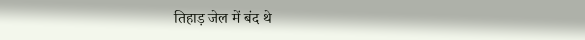तिहाड़ जेल में बंद थे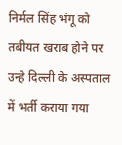निर्मल सिंह भंगू को तबीयत खराब होने पर उन्हे दिल्ली के अस्पताल में भर्ती कराया गया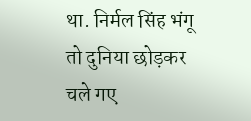था. निर्मल सिंह भंगू तो दुनिया छोड़कर चले गए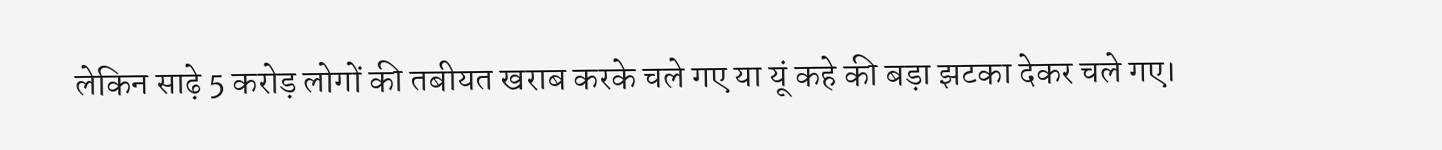लेकिन साढ़े 5 करोड़ लोगों की तबीयत खराब करके चले गए या यूं कहे की बड़ा झटका देकर चले गए।